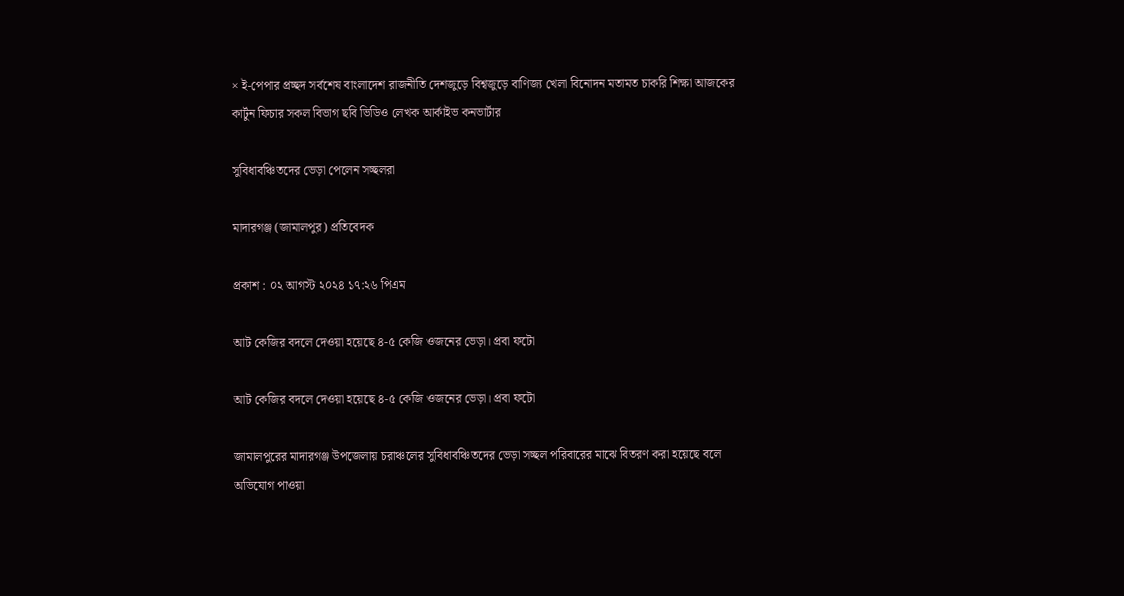× ই-পেপার প্রচ্ছদ সর্বশেষ বাংলাদেশ রাজনীতি দেশজুড়ে বিশ্বজুড়ে বাণিজ্য খেলা বিনোদন মতামত চাকরি শিক্ষা আজকের কার্টুন ফিচার সকল বিভাগ ছবি ভিডিও লেখক আর্কাইভ কনভার্টার

সুবিধাবঞ্চিতদের ভেড়া পেলেন সচ্ছলরা

মাদারগঞ্জ (জামালপুর) প্রতিবেদক

প্রকাশ : ০২ আগস্ট ২০২৪ ১৭:২৬ পিএম

আট কেজির বদলে দেওয়া হয়েছে ৪-৫ কেজি ওজনের ভেড়া। প্রবা ফটো

আট কেজির বদলে দেওয়া হয়েছে ৪-৫ কেজি ওজনের ভেড়া। প্রবা ফটো

জামালপুরের মাদারগঞ্জ উপজেলায় চরাঞ্চলের সুবিধাবঞ্চিতদের ভেড়া সচ্ছল পরিবারের মাঝে বিতরণ করা হয়েছে বলে অভিযোগ পাওয়া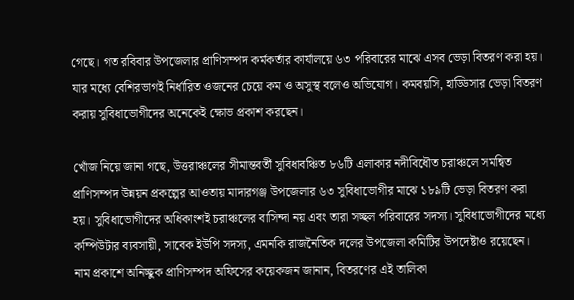গেছে। গত রবিবার উপজেলার প্রাণিসম্পদ কর্মকর্তার কার্যালয়ে ৬৩ পরিবারের মাঝে এসব ভেড়া বিতরণ করা হয়। যার মধ্যে বেশিরভাগই নির্ধারিত ওজনের চেয়ে কম ও অসুস্থ বলেও অভিযোগ। কমবয়সি, হাড্ডিসার ভেড়া বিতরণ করায় সুবিধাভোগীদের অনেকেই ক্ষোভ প্রকাশ করছেন।

খোঁজ নিয়ে জানা গছে, উত্তরাঞ্চলের সীমান্তবর্তী সুবিধাবঞ্চিত ৮৬টি এলাকার নদীবিধৌত চরাঞ্চলে সমন্বিত প্রাণিসম্পদ উন্নয়ন প্রকল্পের আওতায় মাদারগঞ্জ উপজেলার ৬৩ সুবিধাভোগীর মাঝে ১৮৯টি ভেড়া বিতরণ করা হয়। সুবিধাভোগীদের অধিকাংশই চরাঞ্চলের বাসিন্দা নয় এবং তারা সচ্ছল পরিবারের সদস্য। সুবিধাভোগীদের মধ্যে কম্পিউটার ব্যবসায়ী, সাবেক ইউপি সদস্য, এমনকি রাজনৈতিক দলের উপজেলা কমিটির উপদেষ্টাও রয়েছেন। নাম প্রকাশে অনিচ্ছুক প্রাণিসম্পদ অফিসের কয়েকজন জানান, বিতরণের এই তালিকা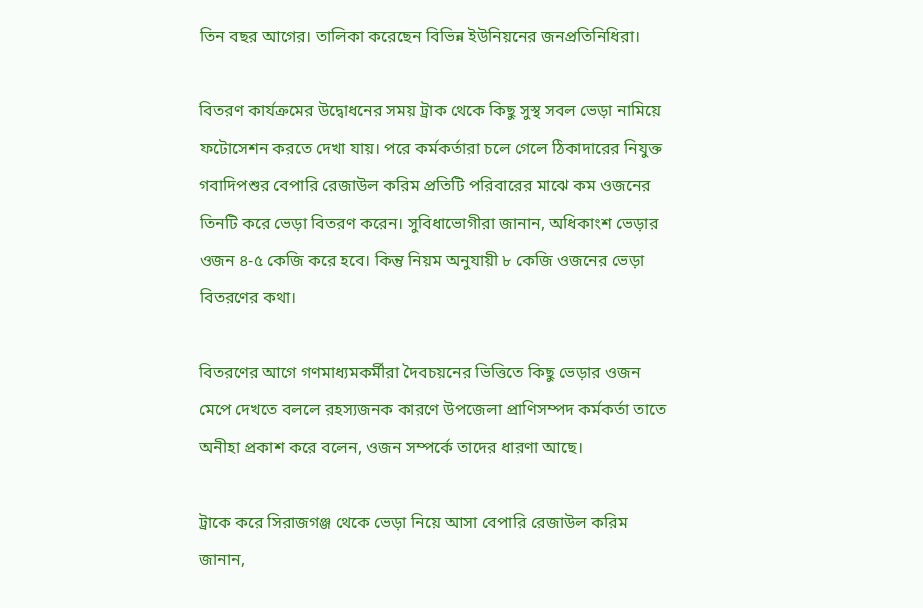তিন বছর আগের। তালিকা করেছেন বিভিন্ন ইউনিয়নের জনপ্রতিনিধিরা।

বিতরণ কার্যক্রমের উদ্বোধনের সময় ট্রাক থেকে কিছু সুস্থ সবল ভেড়া নামিয়ে ফটোসেশন করতে দেখা যায়। পরে কর্মকর্তারা চলে গেলে ঠিকাদারের নিযুক্ত গবাদিপশুর বেপারি রেজাউল করিম প্রতিটি পরিবারের মাঝে কম ওজনের তিনটি করে ভেড়া বিতরণ করেন। সুবিধাভোগীরা জানান, অধিকাংশ ভেড়ার ওজন ৪-৫ কেজি করে হবে। কিন্তু নিয়ম অনুযায়ী ৮ কেজি ওজনের ভেড়া বিতরণের কথা।

বিতরণের আগে গণমাধ্যমকর্মীরা দৈবচয়নের ভিত্তিতে কিছু ভেড়ার ওজন মেপে দেখতে বললে রহস্যজনক কারণে উপজেলা প্রাণিসম্পদ কর্মকর্তা তাতে অনীহা প্রকাশ করে বলেন, ওজন সম্পর্কে তাদের ধারণা আছে।

ট্রাকে করে সিরাজগঞ্জ থেকে ভেড়া নিয়ে আসা বেপারি রেজাউল করিম জানান,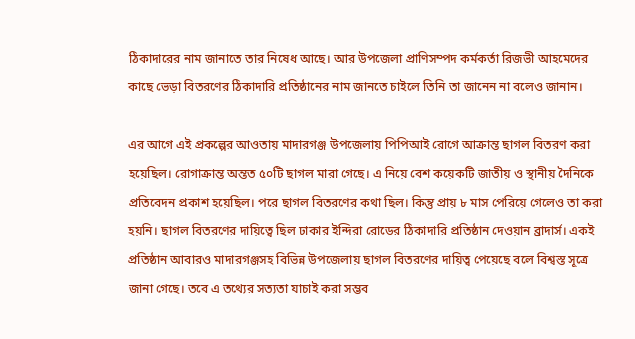ঠিকাদারের নাম জানাতে তার নিষেধ আছে। আর উপজেলা প্রাণিসম্পদ কর্মকর্তা রিজভী আহমেদের কাছে ভেড়া বিতরণের ঠিকাদারি প্রতিষ্ঠানের নাম জানতে চাইলে তিনি তা জানেন না বলেও জানান।

এর আগে এই প্রকল্পের আওতায় মাদারগঞ্জ উপজেলায় পিপিআই রোগে আক্রান্ত ছাগল বিতরণ করা হয়েছিল। রোগাক্রান্ত অন্তত ৫০টি ছাগল মারা গেছে। এ নিয়ে বেশ কয়েকটি জাতীয় ও স্থানীয় দৈনিকে প্রতিবেদন প্রকাশ হয়েছিল। পরে ছাগল বিতরণের কথা ছিল। কিন্তু প্রায় ৮ মাস পেরিয়ে গেলেও তা করা হয়নি। ছাগল বিতরণের দায়িত্বে ছিল ঢাকার ইন্দিরা রোডের ঠিকাদারি প্রতিষ্ঠান দেওয়ান ব্রাদার্স। একই প্রতিষ্ঠান আবারও মাদারগঞ্জসহ বিভিন্ন উপজেলায় ছাগল বিতরণের দায়িত্ব পেয়েছে বলে বিশ্বস্ত সূত্রে জানা গেছে। তবে এ তথ্যের সত্যতা যাচাই করা সম্ভব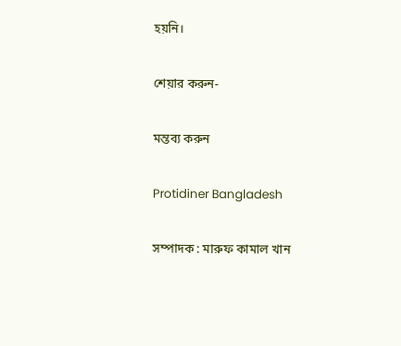হয়নি।

শেয়ার করুন-

মন্তব্য করুন

Protidiner Bangladesh

সম্পাদক : মারুফ কামাল খান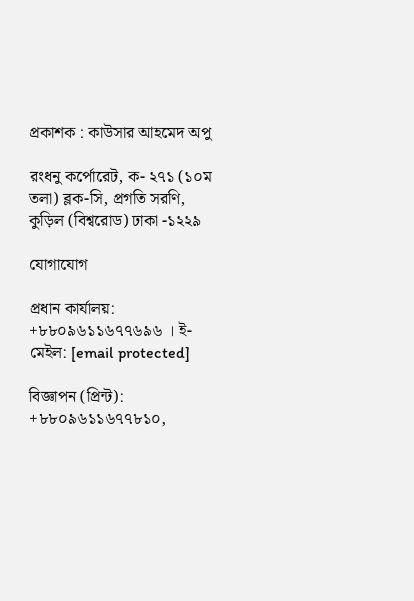প্রকাশক : কাউসার আহমেদ অপু

রংধনু কর্পোরেট, ক- ২৭১ (১০ম তলা) ব্লক-সি, প্রগতি সরণি, কুড়িল (বিশ্বরোড) ঢাকা -১২২৯

যোগাযোগ

প্রধান কার্যালয়: +৮৮০৯৬১১৬৭৭৬৯৬ । ই-মেইল: [email protected]

বিজ্ঞাপন (প্রিন্ট): +৮৮০৯৬১১৬৭৭৮১০,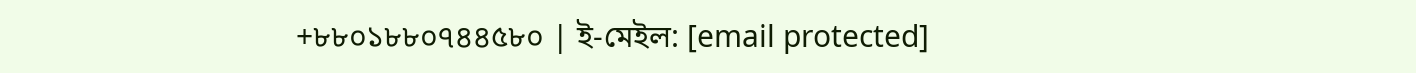+৮৮০১৮৮০৭৪৪৫৮০ | ই-মেইল: [email protected]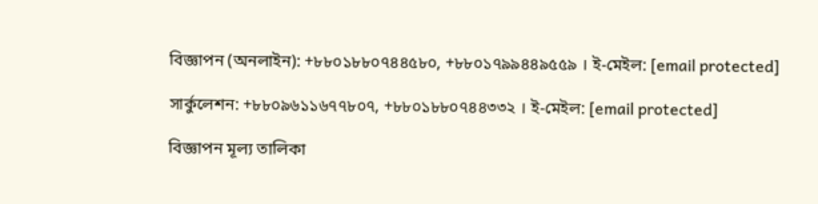বিজ্ঞাপন (অনলাইন): +৮৮০১৮৮০৭৪৪৫৮০, +৮৮০১৭৯৯৪৪৯৫৫৯ । ই-মেইল: [email protected]

সার্কুলেশন: +৮৮০৯৬১১৬৭৭৮০৭, +৮৮০১৮৮০৭৪৪৩৩২ । ই-মেইল: [email protected]

বিজ্ঞাপন মূল্য তালিকা